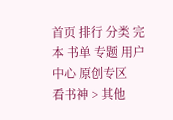首页 排行 分类 完本 书单 专题 用户中心 原创专区
看书神 > 其他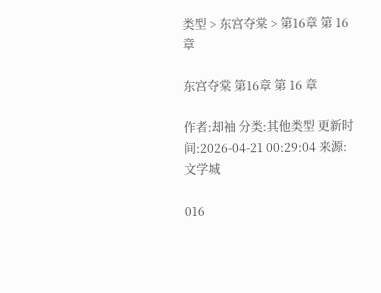类型 > 东宫夺棠 > 第16章 第 16 章

东宫夺棠 第16章 第 16 章

作者:却袖 分类:其他类型 更新时间:2026-04-21 00:29:04 来源:文学城

016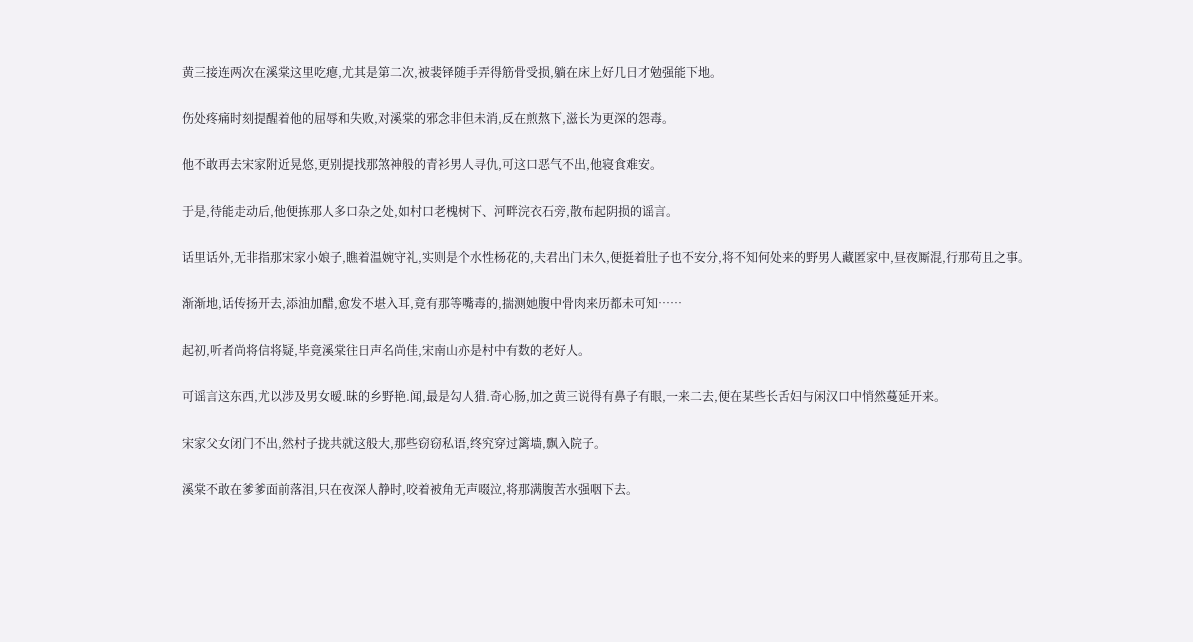黄三接连两次在溪棠这里吃瘪,尤其是第二次,被裴铎随手弄得筋骨受损,躺在床上好几日才勉强能下地。

伤处疼痛时刻提醒着他的屈辱和失败,对溪棠的邪念非但未消,反在煎熬下,滋长为更深的怨毒。

他不敢再去宋家附近晃悠,更别提找那煞神般的青衫男人寻仇,可这口恶气不出,他寝食难安。

于是,待能走动后,他便拣那人多口杂之处,如村口老槐树下、河畔浣衣石旁,散布起阴损的谣言。

话里话外,无非指那宋家小娘子,瞧着温婉守礼,实则是个水性杨花的,夫君出门未久,便挺着肚子也不安分,将不知何处来的野男人藏匿家中,昼夜厮混,行那苟且之事。

渐渐地,话传扬开去,添油加醋,愈发不堪入耳,竟有那等嘴毒的,揣测她腹中骨肉来历都未可知……

起初,听者尚将信将疑,毕竟溪棠往日声名尚佳,宋南山亦是村中有数的老好人。

可谣言这东西,尤以涉及男女暧.昧的乡野艳.闻,最是勾人猎.奇心肠,加之黄三说得有鼻子有眼,一来二去,便在某些长舌妇与闲汉口中悄然蔓延开来。

宋家父女闭门不出,然村子拢共就这般大,那些窃窃私语,终究穿过篱墙,飘入院子。

溪棠不敢在爹爹面前落泪,只在夜深人静时,咬着被角无声啜泣,将那满腹苦水强咽下去。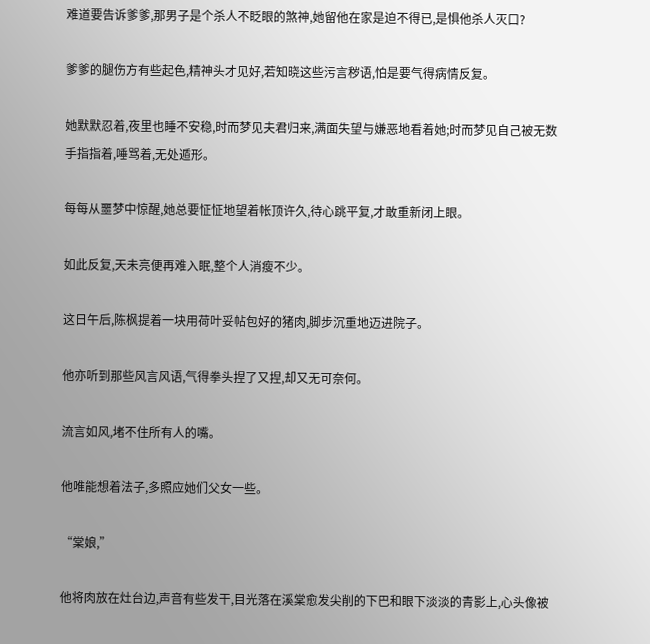难道要告诉爹爹,那男子是个杀人不眨眼的煞神,她留他在家是迫不得已,是惧他杀人灭口?

爹爹的腿伤方有些起色,精神头才见好,若知晓这些污言秽语,怕是要气得病情反复。

她默默忍着,夜里也睡不安稳,时而梦见夫君归来,满面失望与嫌恶地看着她;时而梦见自己被无数手指指着,唾骂着,无处遁形。

每每从噩梦中惊醒,她总要怔怔地望着帐顶许久,待心跳平复,才敢重新闭上眼。

如此反复,天未亮便再难入眠,整个人消瘦不少。

这日午后,陈枫提着一块用荷叶妥帖包好的猪肉,脚步沉重地迈进院子。

他亦听到那些风言风语,气得拳头捏了又捏,却又无可奈何。

流言如风,堵不住所有人的嘴。

他唯能想着法子,多照应她们父女一些。

“棠娘,”

他将肉放在灶台边,声音有些发干,目光落在溪棠愈发尖削的下巴和眼下淡淡的青影上,心头像被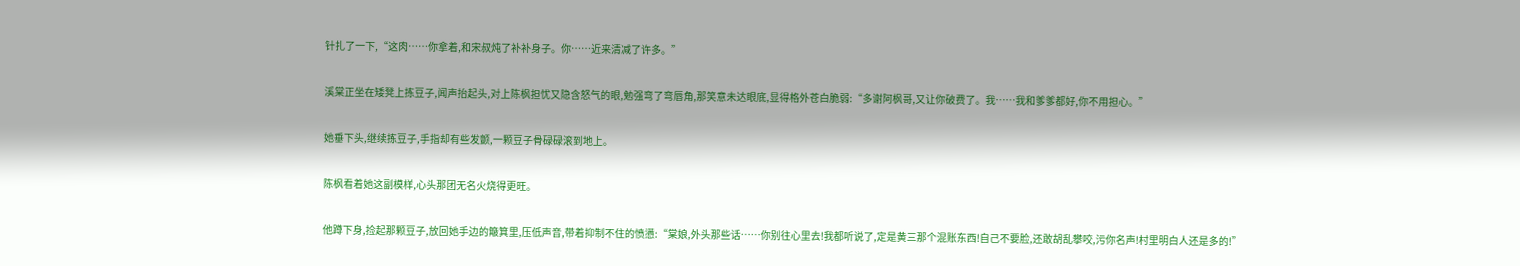针扎了一下,“这肉……你拿着,和宋叔炖了补补身子。你……近来清减了许多。”

溪棠正坐在矮凳上拣豆子,闻声抬起头,对上陈枫担忧又隐含怒气的眼,勉强弯了弯唇角,那笑意未达眼底,显得格外苍白脆弱:“多谢阿枫哥,又让你破费了。我……我和爹爹都好,你不用担心。”

她垂下头,继续拣豆子,手指却有些发颤,一颗豆子骨碌碌滚到地上。

陈枫看着她这副模样,心头那团无名火烧得更旺。

他蹲下身,捡起那颗豆子,放回她手边的簸箕里,压低声音,带着抑制不住的愤懑:“棠娘,外头那些话……你别往心里去!我都听说了,定是黄三那个混账东西!自己不要脸,还敢胡乱攀咬,污你名声!村里明白人还是多的!”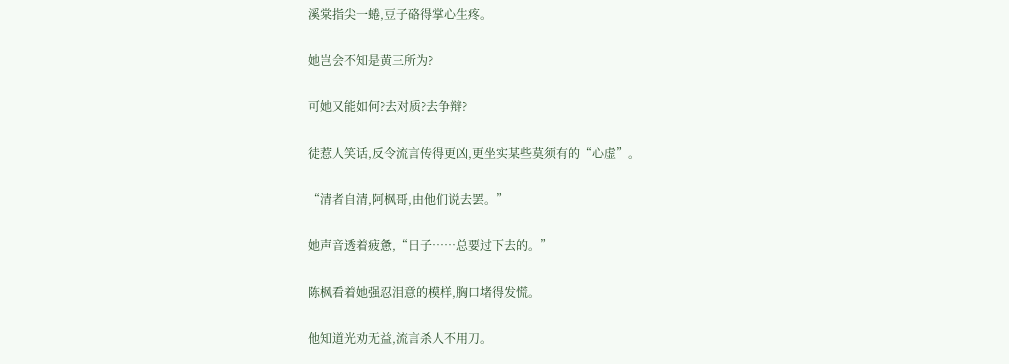溪棠指尖一蜷,豆子硌得掌心生疼。

她岂会不知是黄三所为?

可她又能如何?去对质?去争辩?

徒惹人笑话,反令流言传得更凶,更坐实某些莫须有的“心虚”。

“清者自清,阿枫哥,由他们说去罢。”

她声音透着疲惫,“日子……总要过下去的。”

陈枫看着她强忍泪意的模样,胸口堵得发慌。

他知道光劝无益,流言杀人不用刀。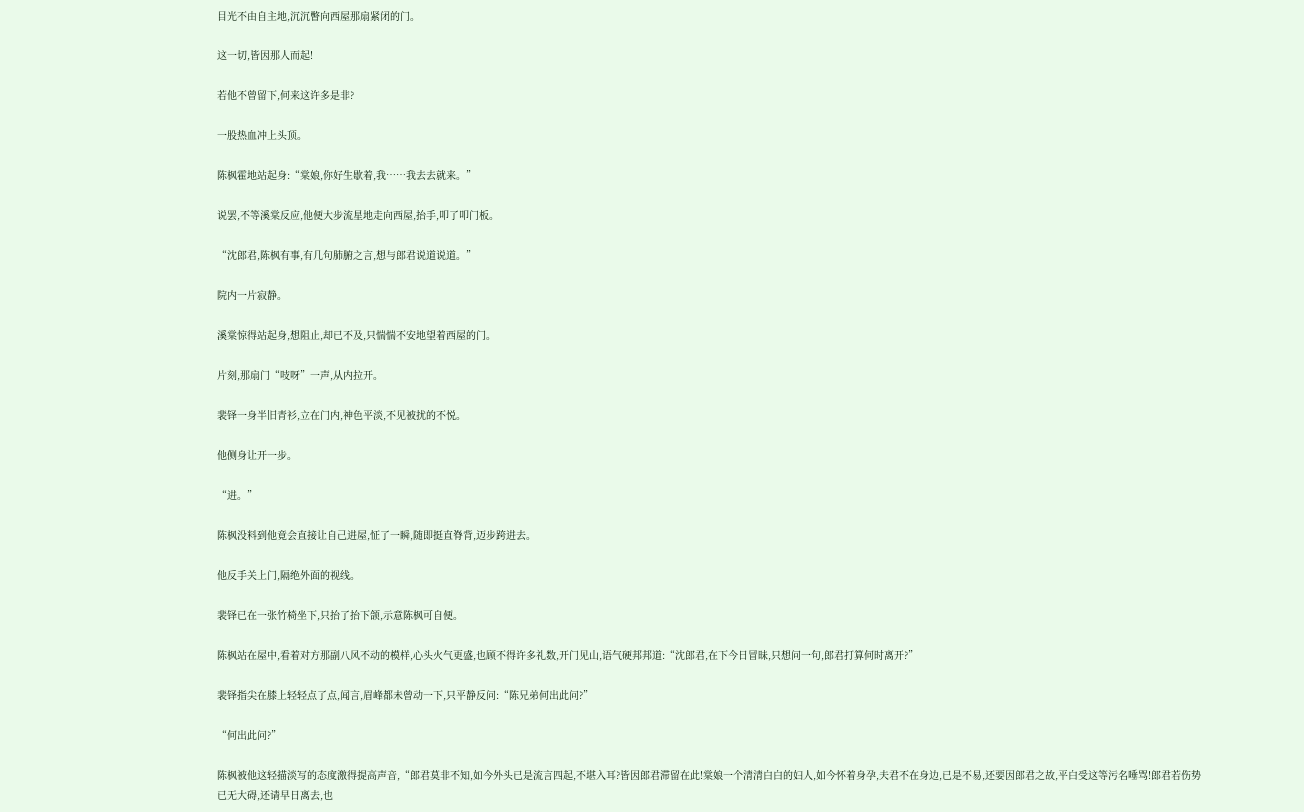目光不由自主地,沉沉瞥向西屋那扇紧闭的门。

这一切,皆因那人而起!

若他不曾留下,何来这许多是非?

一股热血冲上头顶。

陈枫霍地站起身:“棠娘,你好生歇着,我……我去去就来。”

说罢,不等溪棠反应,他便大步流星地走向西屋,抬手,叩了叩门板。

“沈郎君,陈枫有事,有几句肺腑之言,想与郎君说道说道。”

院内一片寂静。

溪棠惊得站起身,想阻止,却已不及,只惴惴不安地望着西屋的门。

片刻,那扇门“吱呀”一声,从内拉开。

裴铎一身半旧青衫,立在门内,神色平淡,不见被扰的不悦。

他侧身让开一步。

“进。”

陈枫没料到他竟会直接让自己进屋,怔了一瞬,随即挺直脊背,迈步跨进去。

他反手关上门,隔绝外面的视线。

裴铎已在一张竹椅坐下,只抬了抬下颌,示意陈枫可自便。

陈枫站在屋中,看着对方那副八风不动的模样,心头火气更盛,也顾不得许多礼数,开门见山,语气硬邦邦道:“沈郎君,在下今日冒昧,只想问一句,郎君打算何时离开?”

裴铎指尖在膝上轻轻点了点,闻言,眉峰都未曾动一下,只平静反问:“陈兄弟何出此问?”

“何出此问?”

陈枫被他这轻描淡写的态度激得提高声音,“郎君莫非不知,如今外头已是流言四起,不堪入耳?皆因郎君滞留在此!棠娘一个清清白白的妇人,如今怀着身孕,夫君不在身边,已是不易,还要因郎君之故,平白受这等污名唾骂!郎君若伤势已无大碍,还请早日离去,也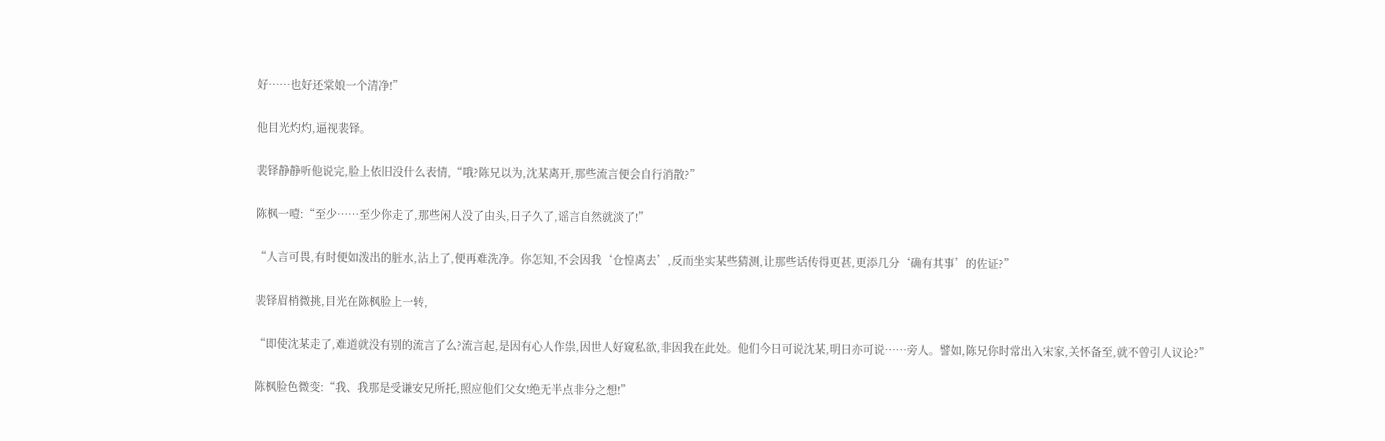好……也好还棠娘一个清净!”

他目光灼灼,逼视裴铎。

裴铎静静听他说完,脸上依旧没什么表情,“哦?陈兄以为,沈某离开,那些流言便会自行消散?”

陈枫一噎:“至少……至少你走了,那些闲人没了由头,日子久了,谣言自然就淡了!”

“人言可畏,有时便如泼出的脏水,沾上了,便再难洗净。你怎知,不会因我‘仓惶离去’,反而坐实某些猜测,让那些话传得更甚,更添几分‘确有其事’的佐证?”

裴铎眉梢微挑,目光在陈枫脸上一转,

“即使沈某走了,难道就没有别的流言了么?流言起,是因有心人作祟,因世人好窥私欲,非因我在此处。他们今日可说沈某,明日亦可说……旁人。譬如,陈兄你时常出入宋家,关怀备至,就不曾引人议论?”

陈枫脸色微变:“我、我那是受谦安兄所托,照应他们父女!绝无半点非分之想!”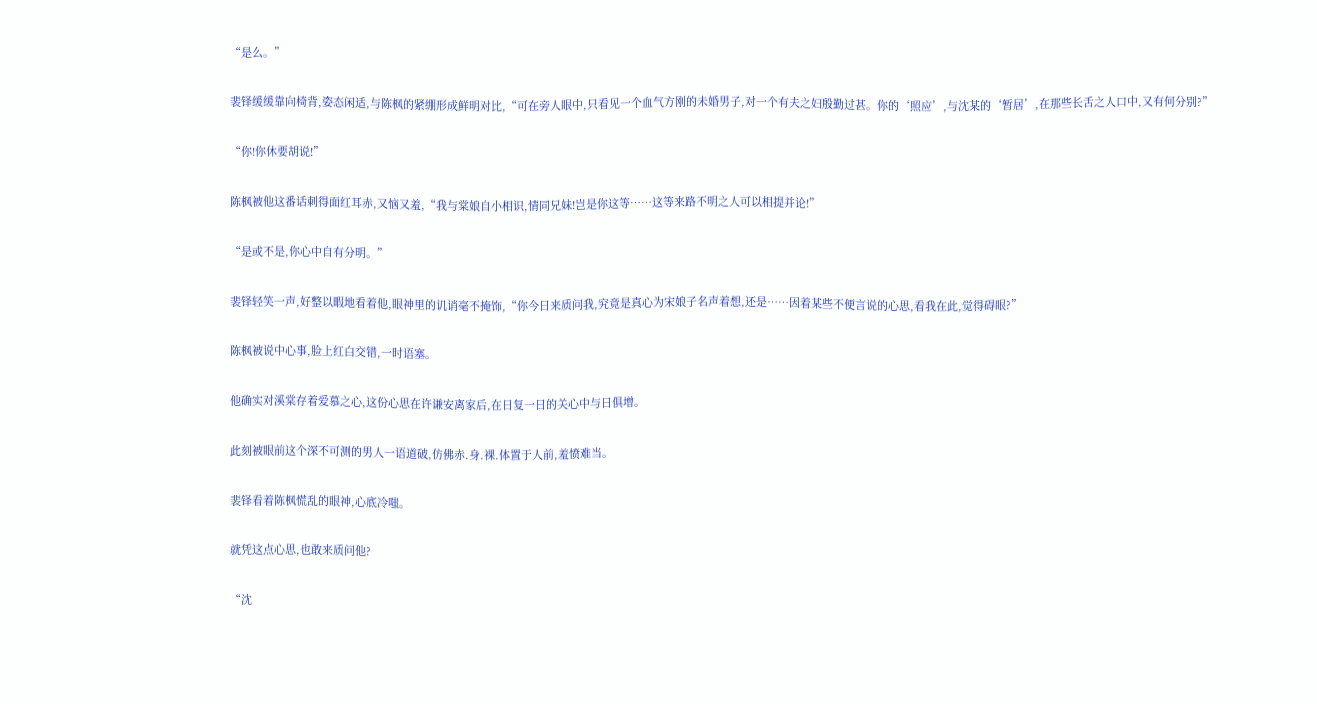“是么。”

裴铎缓缓靠向椅背,姿态闲适,与陈枫的紧绷形成鲜明对比,“可在旁人眼中,只看见一个血气方刚的未婚男子,对一个有夫之妇殷勤过甚。你的‘照应’,与沈某的‘暂居’,在那些长舌之人口中,又有何分别?”

“你!你休要胡说!”

陈枫被他这番话刺得面红耳赤,又恼又羞,“我与棠娘自小相识,情同兄妹!岂是你这等……这等来路不明之人可以相提并论!”

“是或不是,你心中自有分明。”

裴铎轻笑一声,好整以暇地看着他,眼神里的讥诮毫不掩饰,“你今日来质问我,究竟是真心为宋娘子名声着想,还是……因着某些不便言说的心思,看我在此,觉得碍眼?”

陈枫被说中心事,脸上红白交错,一时语塞。

他确实对溪棠存着爱慕之心,这份心思在许谦安离家后,在日复一日的关心中与日俱增。

此刻被眼前这个深不可测的男人一语道破,仿佛赤.身.裸.体置于人前,羞愤难当。

裴铎看着陈枫慌乱的眼神,心底冷嗤。

就凭这点心思,也敢来质问他?

“沈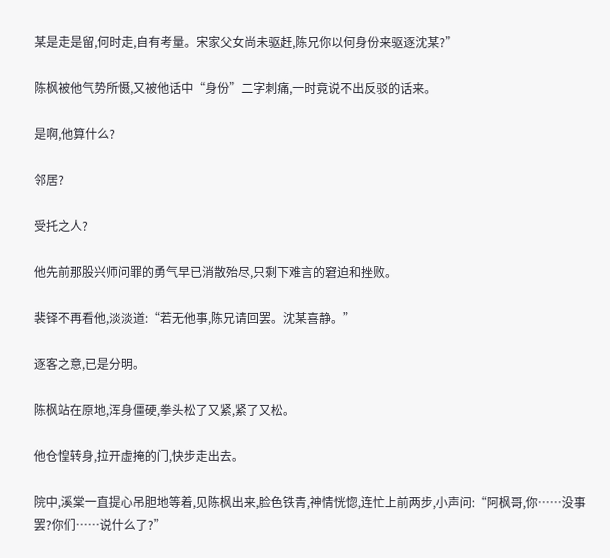某是走是留,何时走,自有考量。宋家父女尚未驱赶,陈兄你以何身份来驱逐沈某?”

陈枫被他气势所慑,又被他话中“身份”二字刺痛,一时竟说不出反驳的话来。

是啊,他算什么?

邻居?

受托之人?

他先前那股兴师问罪的勇气早已消散殆尽,只剩下难言的窘迫和挫败。

裴铎不再看他,淡淡道:“若无他事,陈兄请回罢。沈某喜静。”

逐客之意,已是分明。

陈枫站在原地,浑身僵硬,拳头松了又紧,紧了又松。

他仓惶转身,拉开虚掩的门,快步走出去。

院中,溪棠一直提心吊胆地等着,见陈枫出来,脸色铁青,神情恍惚,连忙上前两步,小声问:“阿枫哥,你……没事罢?你们……说什么了?”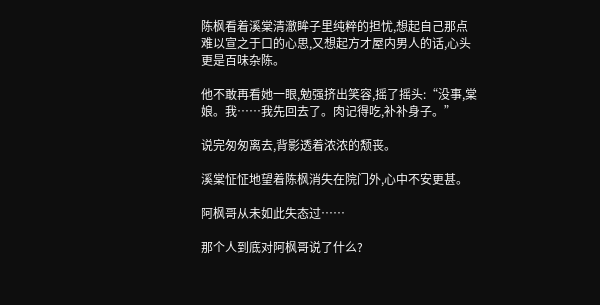陈枫看着溪棠清澈眸子里纯粹的担忧,想起自己那点难以宣之于口的心思,又想起方才屋内男人的话,心头更是百味杂陈。

他不敢再看她一眼,勉强挤出笑容,摇了摇头:“没事,棠娘。我……我先回去了。肉记得吃,补补身子。”

说完匆匆离去,背影透着浓浓的颓丧。

溪棠怔怔地望着陈枫消失在院门外,心中不安更甚。

阿枫哥从未如此失态过……

那个人到底对阿枫哥说了什么?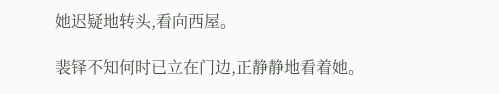她迟疑地转头,看向西屋。

裴铎不知何时已立在门边,正静静地看着她。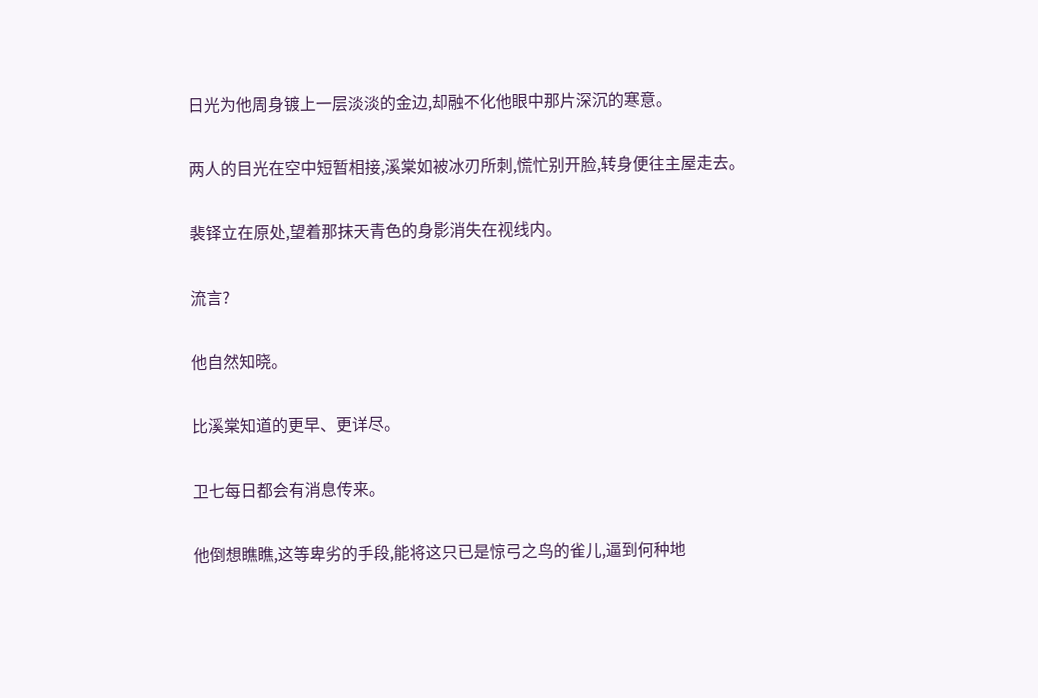日光为他周身镀上一层淡淡的金边,却融不化他眼中那片深沉的寒意。

两人的目光在空中短暂相接,溪棠如被冰刃所刺,慌忙别开脸,转身便往主屋走去。

裴铎立在原处,望着那抹天青色的身影消失在视线内。

流言?

他自然知晓。

比溪棠知道的更早、更详尽。

卫七每日都会有消息传来。

他倒想瞧瞧,这等卑劣的手段,能将这只已是惊弓之鸟的雀儿,逼到何种地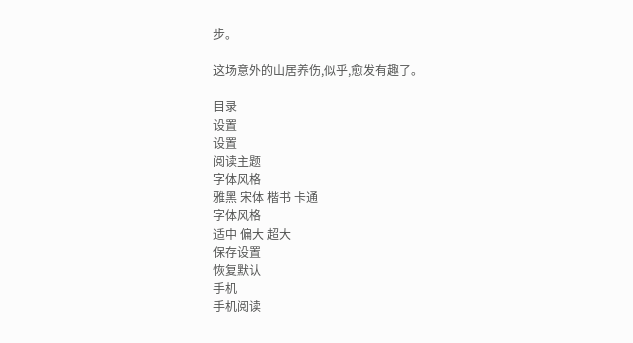步。

这场意外的山居养伤,似乎,愈发有趣了。

目录
设置
设置
阅读主题
字体风格
雅黑 宋体 楷书 卡通
字体风格
适中 偏大 超大
保存设置
恢复默认
手机
手机阅读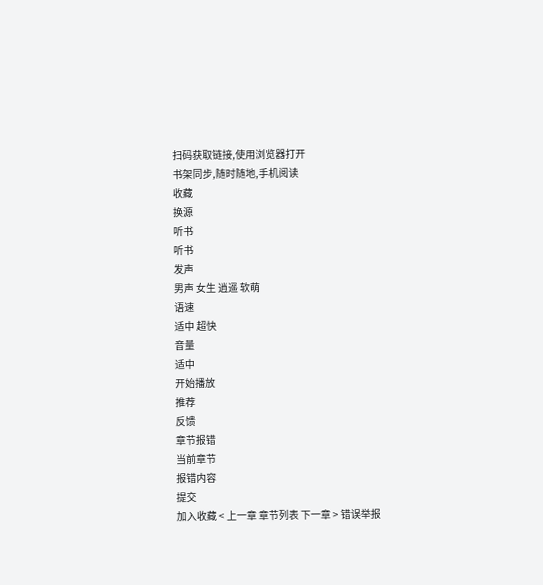扫码获取链接,使用浏览器打开
书架同步,随时随地,手机阅读
收藏
换源
听书
听书
发声
男声 女生 逍遥 软萌
语速
适中 超快
音量
适中
开始播放
推荐
反馈
章节报错
当前章节
报错内容
提交
加入收藏 < 上一章 章节列表 下一章 > 错误举报